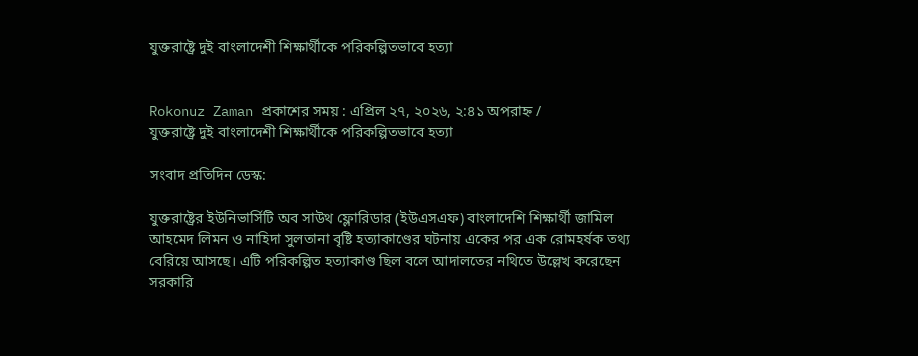যুক্তরাষ্ট্রে দুই বাংলাদেশী শিক্ষার্থীকে পরিকল্পিতভাবে হত্যা


Rokonuz Zaman প্রকাশের সময় : এপ্রিল ২৭, ২০২৬, ২:৪১ অপরাহ্ন /
যুক্তরাষ্ট্রে দুই বাংলাদেশী শিক্ষার্থীকে পরিকল্পিতভাবে হত্যা

সংবাদ প্রতিদিন ডেস্ক:

যুক্তরাষ্ট্রের ইউনিভার্সিটি অব সাউথ ফ্লোরিডার (ইউএসএফ) বাংলাদেশি শিক্ষার্থী জামিল আহমেদ লিমন ও নাহিদা সুলতানা বৃষ্টি হত্যাকাণ্ডের ঘটনায় একের পর এক রোমহর্ষক তথ্য বেরিয়ে আসছে। এটি পরিকল্পিত হত্যাকাণ্ড ছিল বলে আদালতের নথিতে উল্লেখ করেছেন সরকারি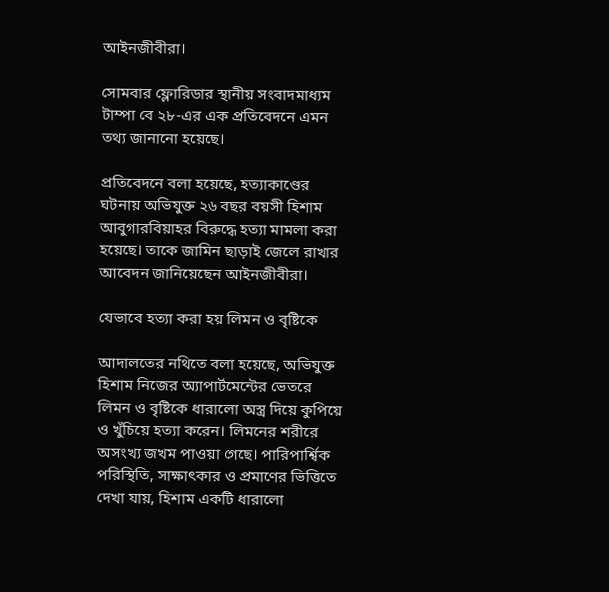আইনজীবীরা।

সোমবার ফ্লোরিডার স্থানীয় সংবাদমাধ্যম টাম্পা বে ২৮-এর এক প্রতিবেদনে এমন তথ্য জানানো হয়েছে।

প্রতিবেদনে বলা হয়েছে, হত্যাকাণ্ডের ঘটনায় অভিযুক্ত ২৬ বছর বয়সী হিশাম আবুগারবিয়াহর বিরুদ্ধে হত্যা মামলা করা হয়েছে। তাকে জামিন ছাড়াই জেলে রাখার আবেদন জানিয়েছেন আইনজীবীরা।

যেভাবে হত্যা করা হয় লিমন ও বৃষ্টিকে

আদালতের নথিতে বলা হয়েছে, অভিযুক্ত হিশাম নিজের অ্যাপার্টমেন্টের ভেতরে লিমন ও বৃষ্টিকে ধারালো অস্ত্র দিয়ে কুপিয়ে ও খুঁচিয়ে হত্যা করেন। লিমনের শরীরে অসংখ্য জখম পাওয়া গেছে। পারিপার্শ্বিক পরিস্থিতি, সাক্ষাৎকার ও প্রমাণের ভিত্তিতে দেখা যায়, হিশাম একটি ধারালো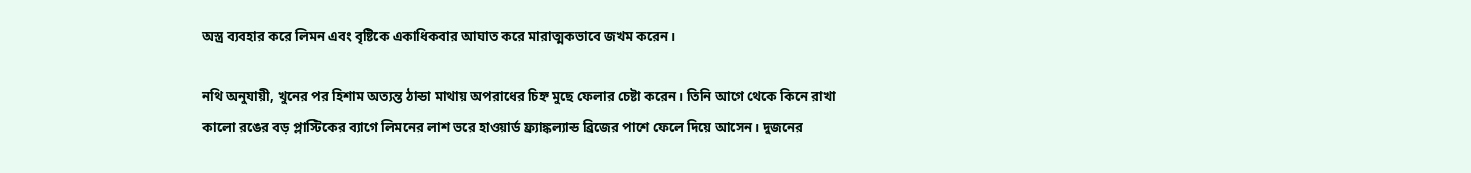অস্ত্র ব্যবহার করে লিমন এবং বৃষ্টিকে একাধিকবার আঘাত করে মারাত্মকভাবে জখম করেন।

নথি অনুযায়ী, খুনের পর হিশাম অত্যন্ত ঠান্ডা মাথায় অপরাধের চিহ্ন মুছে ফেলার চেষ্টা করেন। তিনি আগে থেকে কিনে রাখা কালো রঙের বড় প্লাস্টিকের ব্যাগে লিমনের লাশ ভরে হাওয়ার্ড ফ্র্যাঙ্কল্যান্ড ব্রিজের পাশে ফেলে দিয়ে আসেন। দুজনের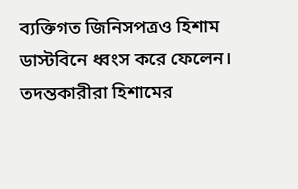ব্যক্তিগত জিনিসপত্রও হিশাম ডাস্টবিনে ধ্বংস করে ফেলেন।
তদন্তকারীরা হিশামের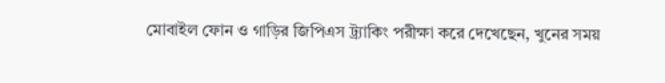মোবাইল ফোন ও গাড়ির জিপিএস ট্র্যাকিং পরীক্ষা করে দেখেছেন, খুনের সময়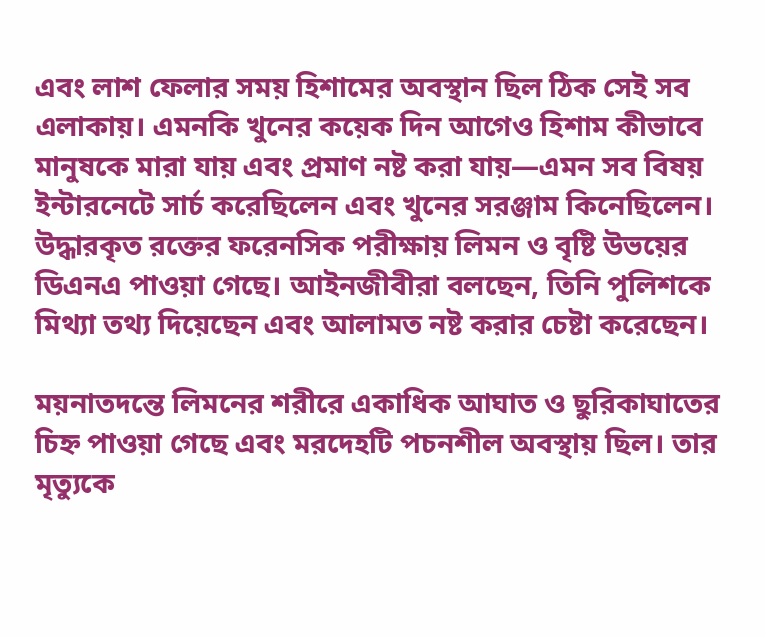এবং লাশ ফেলার সময় হিশামের অবস্থান ছিল ঠিক সেই সব এলাকায়। এমনকি খুনের কয়েক দিন আগেও হিশাম কীভাবে মানুষকে মারা যায় এবং প্রমাণ নষ্ট করা যায়—এমন সব বিষয় ইন্টারনেটে সার্চ করেছিলেন এবং খুনের সরঞ্জাম কিনেছিলেন। উদ্ধারকৃত রক্তের ফরেনসিক পরীক্ষায় লিমন ও বৃষ্টি উভয়ের ডিএনএ পাওয়া গেছে। আইনজীবীরা বলছেন, তিনি পুলিশকে মিথ্যা তথ্য দিয়েছেন এবং আলামত নষ্ট করার চেষ্টা করেছেন।

ময়নাতদন্তে লিমনের শরীরে একাধিক আঘাত ও ছুরিকাঘাতের চিহ্ন পাওয়া গেছে এবং মরদেহটি পচনশীল অবস্থায় ছিল। তার মৃত্যুকে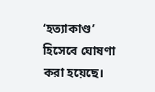‘হত্যাকাণ্ড’ হিসেবে ঘোষণা করা হয়েছে।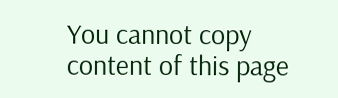You cannot copy content of this page